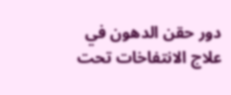دور حقن الدهون في علاج الانتفاخات تحت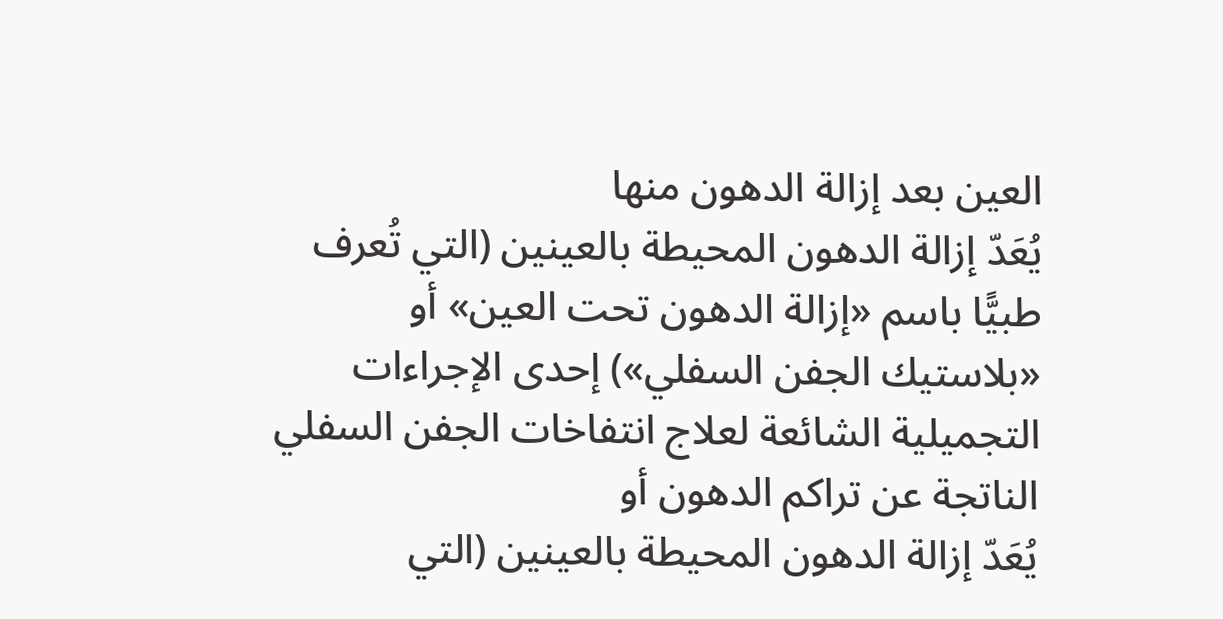العين بعد إزالة الدهون منها
يُعَدّ إزالة الدهون المحيطة بالعينين (التي تُعرف طبيًّا باسم «إزالة الدهون تحت العين» أو «بلاستيك الجفن السفلي») إحدى الإجراءات التجميلية الشائعة لعلاج انتفاخات الجفن السفلي الناتجة عن تراكم الدهون أو
يُعَدّ إزالة الدهون المحيطة بالعينين (التي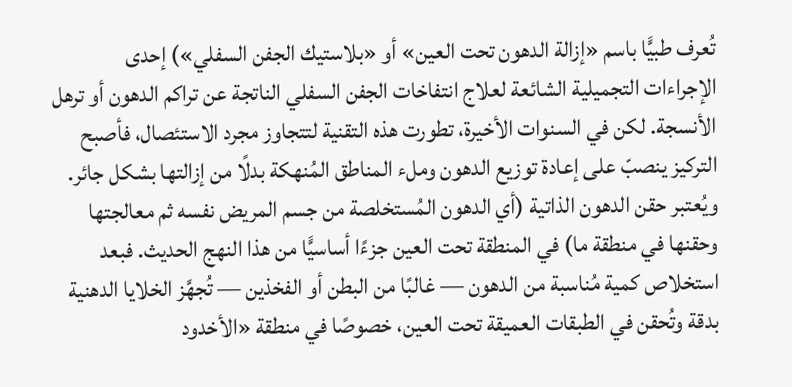تُعرف طبيًّا باسم «إزالة الدهون تحت العين» أو «بلاستيك الجفن السفلي») إحدى الإجراءات التجميلية الشائعة لعلاج انتفاخات الجفن السفلي الناتجة عن تراكم الدهون أو ترهل الأنسجة. لكن في السنوات الأخيرة، تطورت هذه التقنية لتتجاوز مجرد الاستئصال، فأصبح التركيز ينصبّ على إعادة توزيع الدهون وملء المناطق المُنهكة بدلًا من إزالتها بشكل جائر.
ويُعتبر حقن الدهون الذاتية (أي الدهون المُستخلصة من جسم المريض نفسه ثم معالجتها وحقنها في منطقة ما) في المنطقة تحت العين جزءًا أساسيًّا من هذا النهج الحديث. فبعد استخلاص كمية مُناسبة من الدهون — غالبًا من البطن أو الفخذين — تُجهَّز الخلايا الدهنية بدقة وتُحقن في الطبقات العميقة تحت العين، خصوصًا في منطقة «الأخدود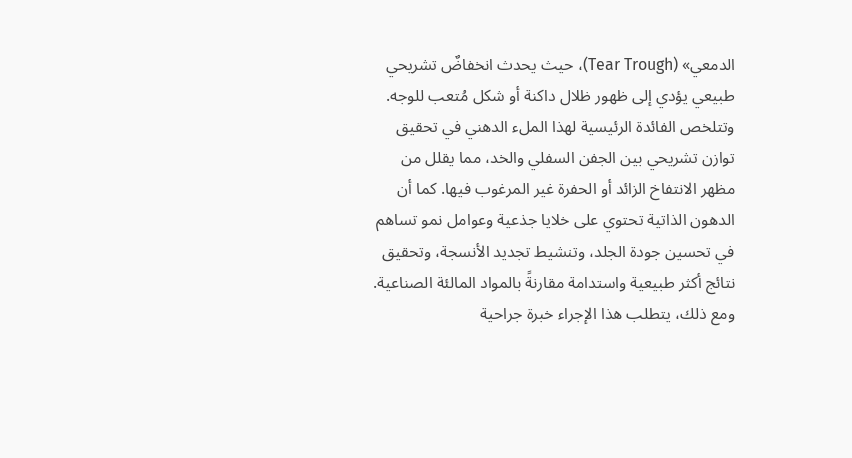الدمعي» (Tear Trough)، حيث يحدث انخفاضٌ تشريحي طبيعي يؤدي إلى ظهور ظلال داكنة أو شكل مُتعب للوجه.
وتتلخص الفائدة الرئيسية لهذا الملء الدهني في تحقيق توازن تشريحي بين الجفن السفلي والخد، مما يقلل من مظهر الانتفاخ الزائد أو الحفرة غير المرغوب فيها. كما أن الدهون الذاتية تحتوي على خلايا جذعية وعوامل نمو تساهم في تحسين جودة الجلد، وتنشيط تجديد الأنسجة، وتحقيق نتائج أكثر طبيعية واستدامة مقارنةً بالمواد المالئة الصناعية.
ومع ذلك، يتطلب هذا الإجراء خبرة جراحية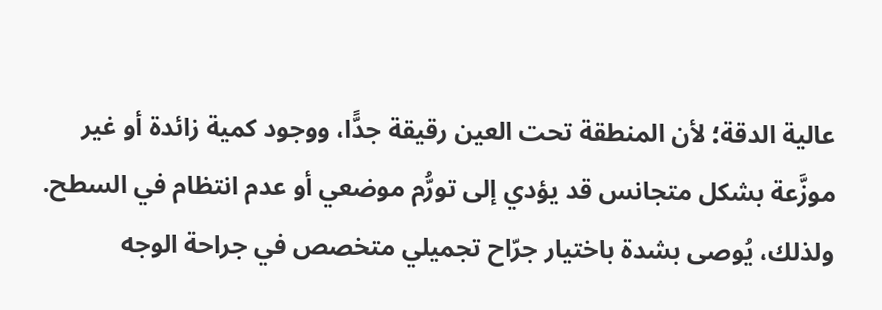عالية الدقة؛ لأن المنطقة تحت العين رقيقة جدًّا، ووجود كمية زائدة أو غير موزَّعة بشكل متجانس قد يؤدي إلى تورُّم موضعي أو عدم انتظام في السطح. ولذلك، يُوصى بشدة باختيار جرّاح تجميلي متخصص في جراحة الوجه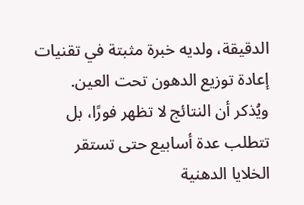الدقيقة، ولديه خبرة مثبتة في تقنيات إعادة توزيع الدهون تحت العين.
ويُذكر أن النتائج لا تظهر فورًا، بل تتطلب عدة أسابيع حتى تستقر الخلايا الدهنية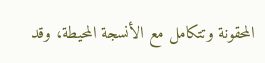المحقونة وتتكامل مع الأنسجة المحيطة، وقد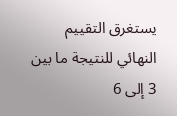يستغرق التقييم النهائي للنتيجة ما بين 3 إلى 6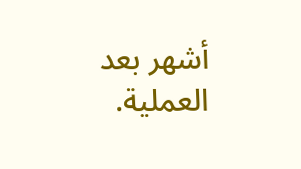أشهر بعد العملية.